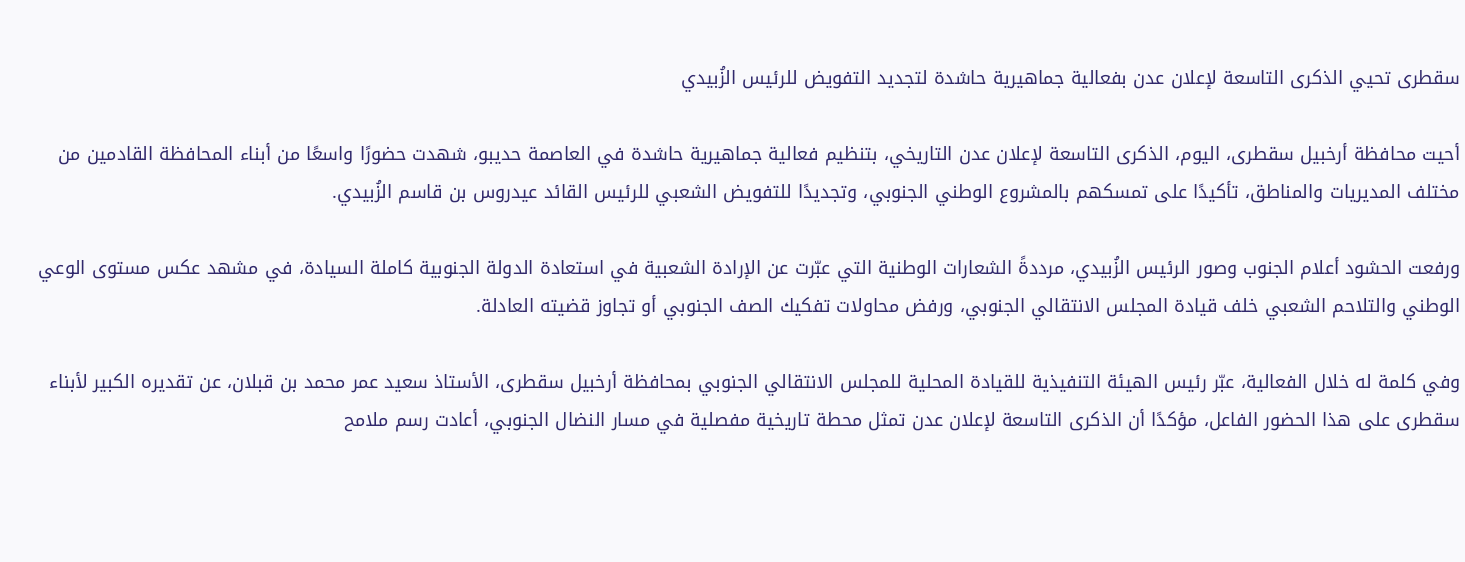سقطرى تحيي الذكرى التاسعة لإعلان عدن بفعالية جماهيرية حاشدة لتجديد التفويض للرئيس الزُبيدي

أحيت محافظة أرخبيل سقطرى، اليوم، الذكرى التاسعة لإعلان عدن التاريخي، بتنظيم فعالية جماهيرية حاشدة في العاصمة حديبو، شهدت حضورًا واسعًا من أبناء المحافظة القادمين من مختلف المديريات والمناطق، تأكيدًا على تمسكهم بالمشروع الوطني الجنوبي، وتجديدًا للتفويض الشعبي للرئيس القائد عيدروس بن قاسم الزُبيدي.

ورفعت الحشود أعلام الجنوب وصور الرئيس الزُبيدي، مرددةً الشعارات الوطنية التي عبّرت عن الإرادة الشعبية في استعادة الدولة الجنوبية كاملة السيادة، في مشهد عكس مستوى الوعي الوطني والتلاحم الشعبي خلف قيادة المجلس الانتقالي الجنوبي، ورفض محاولات تفكيك الصف الجنوبي أو تجاوز قضيته العادلة.

وفي كلمة له خلال الفعالية، عبّر رئيس الهيئة التنفيذية للقيادة المحلية للمجلس الانتقالي الجنوبي بمحافظة أرخبيل سقطرى، الأستاذ سعيد عمر محمد بن قبلان، عن تقديره الكبير لأبناء سقطرى على هذا الحضور الفاعل، مؤكدًا أن الذكرى التاسعة لإعلان عدن تمثل محطة تاريخية مفصلية في مسار النضال الجنوبي، أعادت رسم ملامح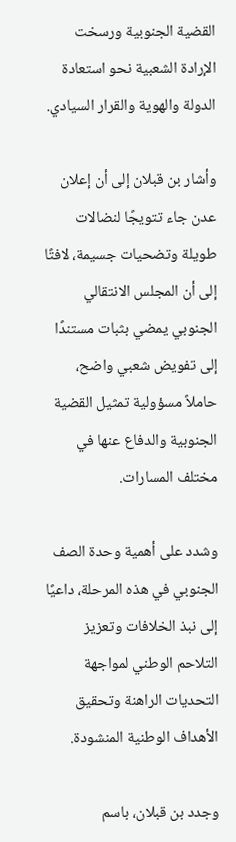القضية الجنوبية ورسخت الإرادة الشعبية نحو استعادة الدولة والهوية والقرار السيادي.

وأشار بن قبلان إلى أن إعلان عدن جاء تتويجًا لنضالات طويلة وتضحيات جسيمة، لافتًا إلى أن المجلس الانتقالي الجنوبي يمضي بثبات مستندًا إلى تفويض شعبي واضح، حاملاً مسؤولية تمثيل القضية الجنوبية والدفاع عنها في مختلف المسارات.

وشدد على أهمية وحدة الصف الجنوبي في هذه المرحلة، داعيًا إلى نبذ الخلافات وتعزيز التلاحم الوطني لمواجهة التحديات الراهنة وتحقيق الأهداف الوطنية المنشودة.

وجدد بن قبلان، باسم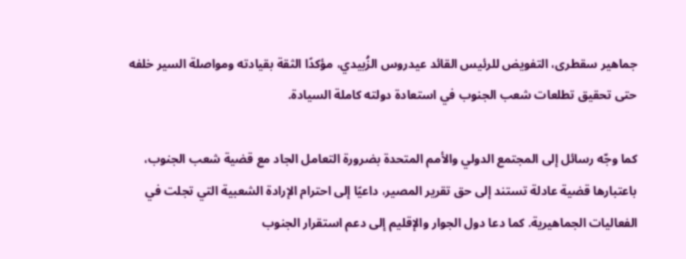جماهير سقطرى، التفويض للرئيس القائد عيدروس الزُبيدي، مؤكدًا الثقة بقيادته ومواصلة السير خلفه حتى تحقيق تطلعات شعب الجنوب في استعادة دولته كاملة السيادة.

كما وجّه رسائل إلى المجتمع الدولي والأمم المتحدة بضرورة التعامل الجاد مع قضية شعب الجنوب، باعتبارها قضية عادلة تستند إلى حق تقرير المصير، داعيًا إلى احترام الإرادة الشعبية التي تجلت في الفعاليات الجماهيرية. كما دعا دول الجوار والإقليم إلى دعم استقرار الجنوب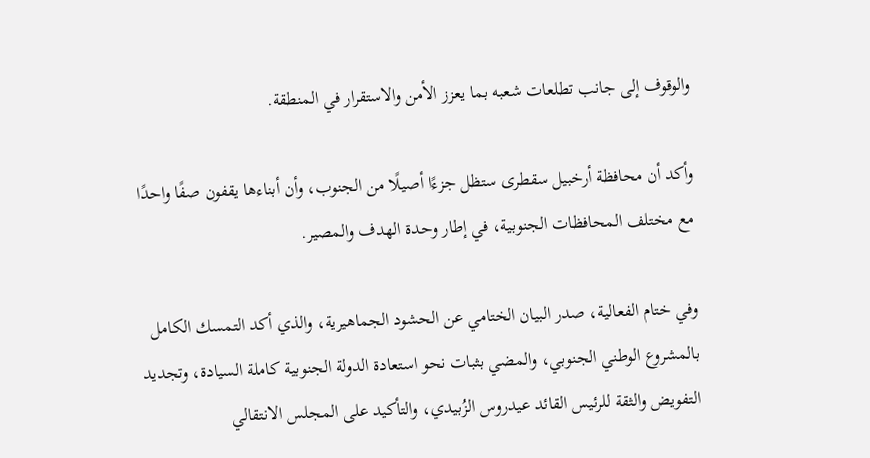والوقوف إلى جانب تطلعات شعبه بما يعزز الأمن والاستقرار في المنطقة.

وأكد أن محافظة أرخبيل سقطرى ستظل جزءًا أصيلًا من الجنوب، وأن أبناءها يقفون صفًا واحدًا مع مختلف المحافظات الجنوبية، في إطار وحدة الهدف والمصير.

وفي ختام الفعالية، صدر البيان الختامي عن الحشود الجماهيرية، والذي أكد التمسك الكامل بالمشروع الوطني الجنوبي، والمضي بثبات نحو استعادة الدولة الجنوبية كاملة السيادة، وتجديد التفويض والثقة للرئيس القائد عيدروس الزُبيدي، والتأكيد على المجلس الانتقالي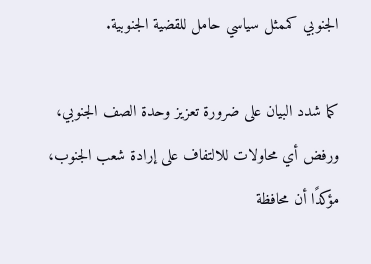الجنوبي كممثل سياسي حامل للقضية الجنوبية.

كما شدد البيان على ضرورة تعزيز وحدة الصف الجنوبي، ورفض أي محاولات للالتفاف على إرادة شعب الجنوب، مؤكدًا أن محافظة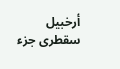أرخبيل سقطرى جزء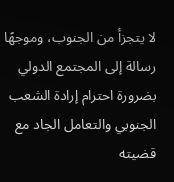لا يتجزأ من الجنوب، وموجهًا رسالة إلى المجتمع الدولي بضرورة احترام إرادة الشعب الجنوبي والتعامل الجاد مع قضيته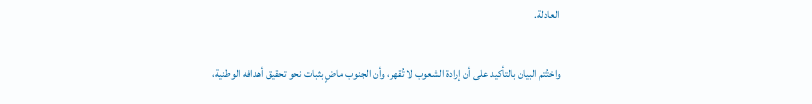العادلة.

واختُتم البيان بالتأكيد على أن إرادة الشعوب لا تُقهر، وأن الجنوب ماضٍ بثبات نحو تحقيق أهدافه الوطنية،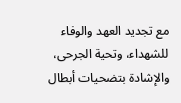مع تجديد العهد والوفاء للشهداء، وتحية الجرحى، والإشادة بتضحيات أبطال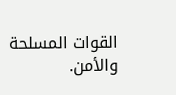القوات المسلحة والأمن.